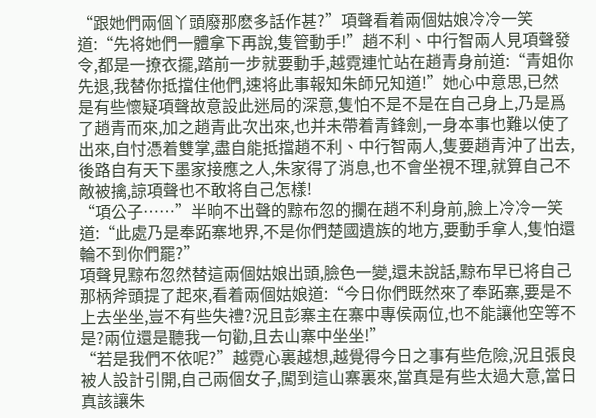“跟她們兩個丫頭廢那麽多話作甚?”項聲看着兩個姑娘冷冷一笑道:“先将她們一體拿下再說,隻管動手!”趙不利、中行智兩人見項聲發令,都是一撩衣擺,踏前一步就要動手,越霓連忙站在趙青身前道:“青姐你先退,我替你抵擋住他們,速将此事報知朱師兄知道!”她心中意思,已然是有些懷疑項聲故意設此迷局的深意,隻怕不是不是在自己身上,乃是爲了趙青而來,加之趙青此次出來,也并未帶着青鋒劍,一身本事也難以使了出來,自忖憑着雙掌,盡自能抵擋趙不利、中行智兩人,隻要趙青沖了出去,後路自有天下墨家接應之人,朱家得了消息,也不會坐視不理,就算自己不敵被擒,諒項聲也不敢将自己怎樣!
“項公子……”半晌不出聲的黥布忽的攔在趙不利身前,臉上冷冷一笑道:“此處乃是奉跖寨地界,不是你們楚國遺族的地方,要動手拿人,隻怕還輪不到你們罷?”
項聲見黥布忽然替這兩個姑娘出頭,臉色一變,還未說話,黥布早已将自己那柄斧頭提了起來,看着兩個姑娘道:“今日你們既然來了奉跖寨,要是不上去坐坐,豈不有些失禮?況且彭寨主在寨中專侯兩位,也不能讓他空等不是?兩位還是聽我一句勸,且去山寨中坐坐!”
“若是我們不依呢?”越霓心裏越想,越覺得今日之事有些危險,況且張良被人設計引開,自己兩個女子,闖到這山寨裏來,當真是有些太過大意,當日真該讓朱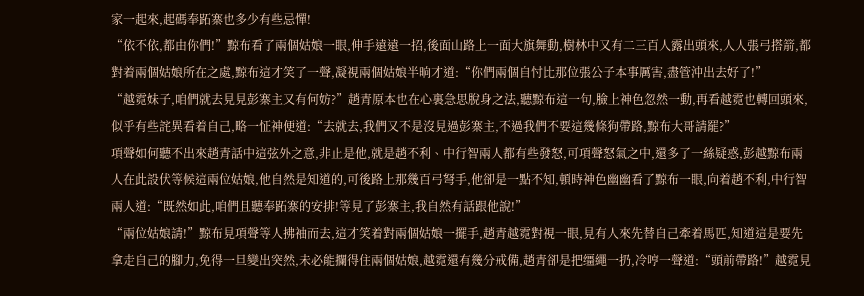家一起來,起碼奉跖寨也多少有些忌憚!
“依不依,都由你們!”黥布看了兩個姑娘一眼,伸手遠遠一招,後面山路上一面大旗舞動,樹林中又有二三百人露出頭來,人人張弓搭箭,都對着兩個姑娘所在之處,黥布這才笑了一聲,凝視兩個姑娘半晌才道:“你們兩個自忖比那位張公子本事厲害,盡管沖出去好了!”
“越霓妹子,咱們就去見見彭寨主又有何妨?”趙青原本也在心裏急思脫身之法,聽黥布這一句,臉上神色忽然一動,再看越霓也轉回頭來,似乎有些詫異看着自己,略一怔神便道:“去就去,我們又不是沒見過彭寨主,不過我們不要這幾條狗帶路,黥布大哥請罷?”
項聲如何聽不出來趙青話中這弦外之意,非止是他,就是趙不利、中行智兩人都有些發怒,可項聲怒氣之中,還多了一絲疑惑,彭越黥布兩人在此設伏等候這兩位姑娘,他自然是知道的,可後路上那幾百弓弩手,他卻是一點不知,頓時神色幽幽看了黥布一眼,向着趙不利,中行智兩人道:“既然如此,咱們且聽奉跖寨的安排!等見了彭寨主,我自然有話跟他說!”
“兩位姑娘請!”黥布見項聲等人拂袖而去,這才笑着對兩個姑娘一擺手,趙青越霓對視一眼,見有人來先替自己牽着馬匹,知道這是要先拿走自己的腳力,免得一旦變出突然,未必能攔得住兩個姑娘,越霓還有幾分戒備,趙青卻是把缰繩一扔,冷哼一聲道:“頭前帶路!”越霓見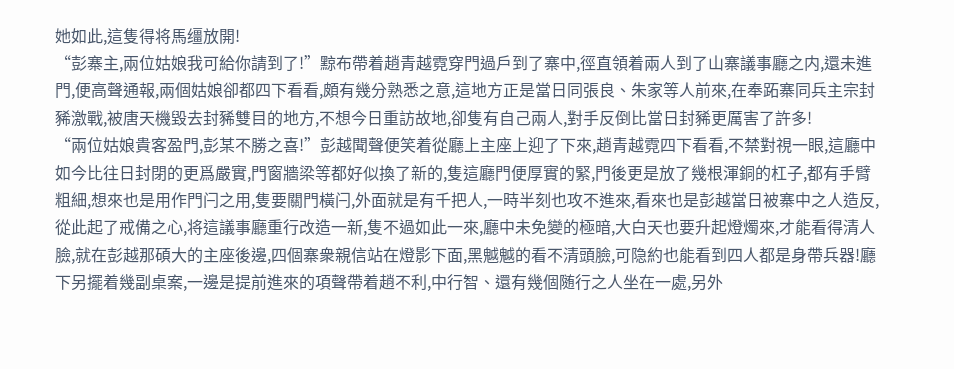她如此,這隻得将馬缰放開!
“彭寨主,兩位姑娘我可給你請到了!”黥布帶着趙青越霓穿門過戶到了寨中,徑直領着兩人到了山寨議事廳之内,還未進門,便高聲通報,兩個姑娘卻都四下看看,頗有幾分熟悉之意,這地方正是當日同張良、朱家等人前來,在奉跖寨同兵主宗封豨激戰,被唐天機毀去封豨雙目的地方,不想今日重訪故地,卻隻有自己兩人,對手反倒比當日封豨更厲害了許多!
“兩位姑娘貴客盈門,彭某不勝之喜!”彭越聞聲便笑着從廳上主座上迎了下來,趙青越霓四下看看,不禁對視一眼,這廳中如今比往日封閉的更爲嚴實,門窗牆梁等都好似換了新的,隻這廳門便厚實的緊,門後更是放了幾根渾銅的杠子,都有手臂粗細,想來也是用作門闩之用,隻要關門橫闩,外面就是有千把人,一時半刻也攻不進來,看來也是彭越當日被寨中之人造反,從此起了戒備之心,将這議事廳重行改造一新,隻不過如此一來,廳中未免變的極暗,大白天也要升起燈燭來,才能看得清人臉,就在彭越那碩大的主座後邊,四個寨衆親信站在燈影下面,黑魆魆的看不清頭臉,可隐約也能看到四人都是身帶兵器!廳下另擺着幾副桌案,一邊是提前進來的項聲帶着趙不利,中行智、還有幾個随行之人坐在一處,另外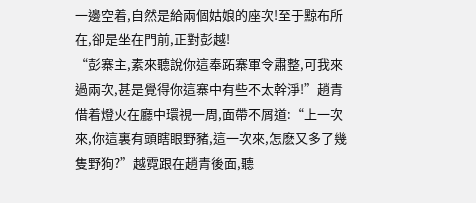一邊空着,自然是給兩個姑娘的座次!至于黥布所在,卻是坐在門前,正對彭越!
“彭寨主,素來聽說你這奉跖寨軍令肅整,可我來過兩次,甚是覺得你這寨中有些不太幹淨!”趙青借着燈火在廳中環視一周,面帶不屑道:“上一次來,你這裏有頭瞎眼野豬,這一次來,怎麽又多了幾隻野狗?”越霓跟在趙青後面,聽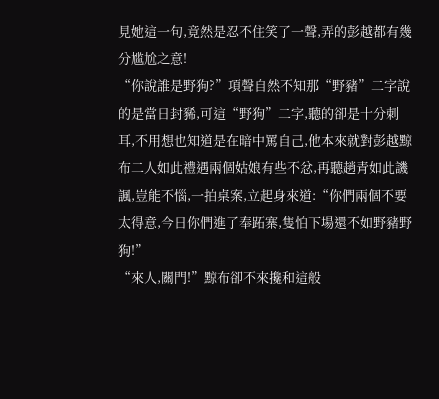見她這一句,竟然是忍不住笑了一聲,弄的彭越都有幾分尴尬之意!
“你說誰是野狗?”項聲自然不知那“野豬”二字說的是當日封豨,可這“野狗”二字,聽的卻是十分刺耳,不用想也知道是在暗中罵自己,他本來就對彭越黥布二人如此禮遇兩個姑娘有些不忿,再聽趙青如此譏諷,豈能不惱,一拍桌案,立起身來道:“你們兩個不要太得意,今日你們進了奉跖寨,隻怕下場還不如野豬野狗!”
“來人,關門!”黥布卻不來攙和這般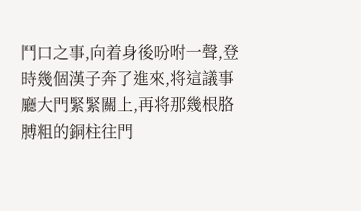鬥口之事,向着身後吩咐一聲,登時幾個漢子奔了進來,将這議事廳大門緊緊關上,再将那幾根胳膊粗的銅柱往門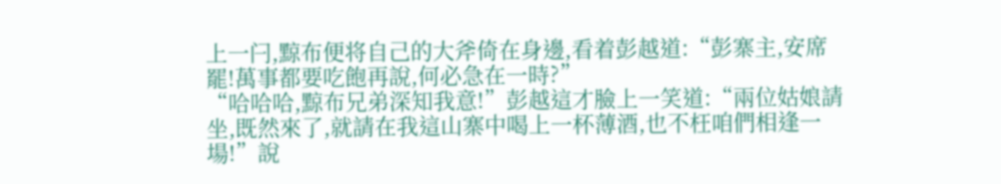上一闩,黥布便将自己的大斧倚在身邊,看着彭越道:“彭寨主,安席罷!萬事都要吃飽再說,何必急在一時?”
“哈哈哈,黥布兄弟深知我意!”彭越這才臉上一笑道:“兩位姑娘請坐,既然來了,就請在我這山寨中喝上一杯薄酒,也不枉咱們相逢一場!”說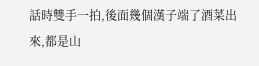話時雙手一拍,後面幾個漢子端了酒菜出來,都是山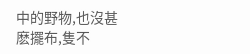中的野物,也沒甚麽擺布,隻不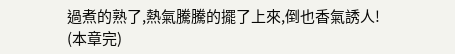過煮的熟了,熱氣騰騰的擺了上來,倒也香氣誘人!
(本章完)